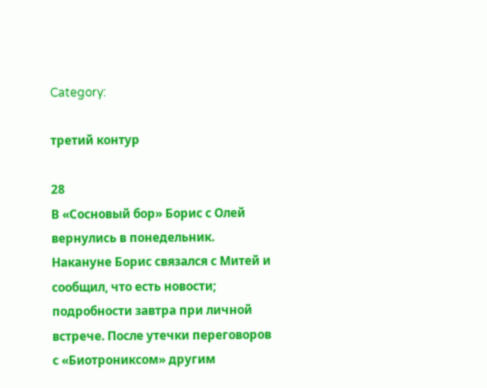Category:

третий контур

28
В «Сосновый бор» Борис с Олей вернулись в понедельник. Накануне Борис связался с Митей и сообщил, что есть новости; подробности завтра при личной встрече. После утечки переговоров с «Биотрониксом» другим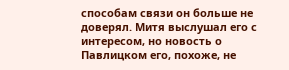способам связи он больше не доверял. Митя выслушал его с интересом, но новость о Павлицком его, похоже, не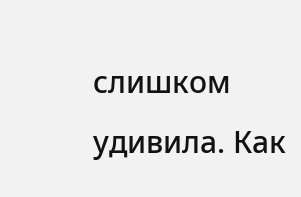слишком удивила. Как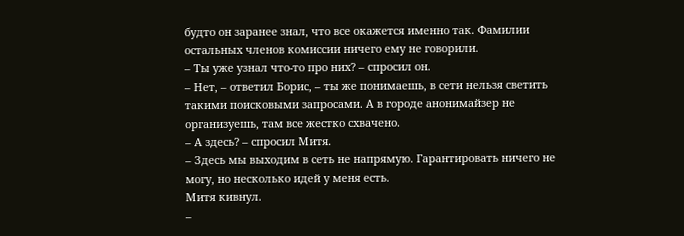будто он заранее знал, что все окажется именно так. Фамилии остальных членов комиссии ничего ему не говорили.
– Ты уже узнал что-то про них? – спросил он.
– Нет, – ответил Борис, – ты же понимаешь, в сети нельзя светить такими поисковыми запросами. А в городе анонимайзер не организуешь, там все жестко схвачено.
– А здесь? – спросил Митя.
– Здесь мы выходим в сеть не напрямую. Гарантировать ничего не могу, но несколько идей у меня есть.
Митя кивнул.
–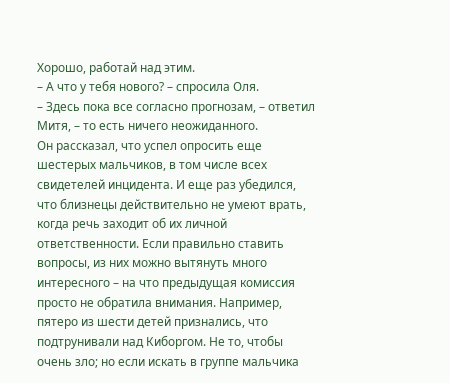Хорошо, работай над этим.
– А что у тебя нового? – спросила Оля.
– Здесь пока все согласно прогнозам, – ответил Митя, – то есть ничего неожиданного.
Он рассказал, что успел опросить еще шестерых мальчиков, в том числе всех свидетелей инцидента. И еще раз убедился, что близнецы действительно не умеют врать, когда речь заходит об их личной ответственности. Если правильно ставить вопросы, из них можно вытянуть много интересного – на что предыдущая комиссия просто не обратила внимания. Например, пятеро из шести детей признались, что подтрунивали над Киборгом. Не то, чтобы очень зло; но если искать в группе мальчика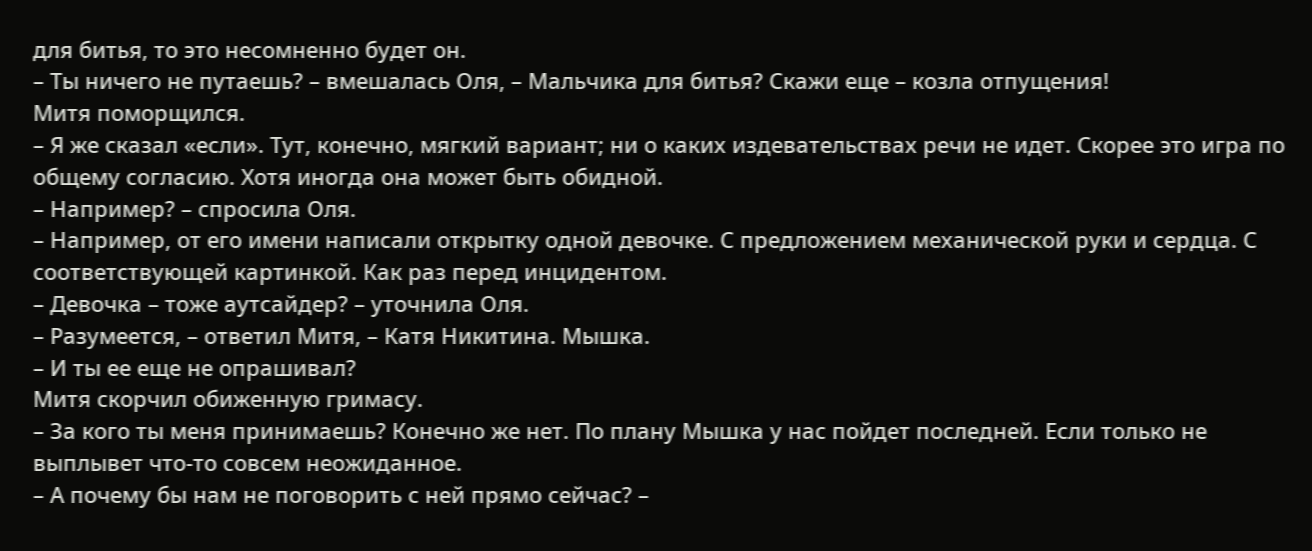для битья, то это несомненно будет он.
– Ты ничего не путаешь? – вмешалась Оля, – Мальчика для битья? Скажи еще – козла отпущения!
Митя поморщился.
– Я же сказал «если». Тут, конечно, мягкий вариант; ни о каких издевательствах речи не идет. Скорее это игра по общему согласию. Хотя иногда она может быть обидной.
– Например? – спросила Оля.
– Например, от его имени написали открытку одной девочке. С предложением механической руки и сердца. С соответствующей картинкой. Как раз перед инцидентом.
– Девочка – тоже аутсайдер? – уточнила Оля.
– Разумеется, – ответил Митя, – Катя Никитина. Мышка.
– И ты ее еще не опрашивал?
Митя скорчил обиженную гримасу.
– За кого ты меня принимаешь? Конечно же нет. По плану Мышка у нас пойдет последней. Если только не выплывет что-то совсем неожиданное.
– А почему бы нам не поговорить с ней прямо сейчас? –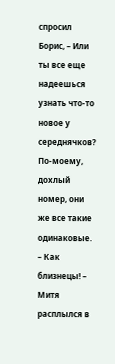спросил Борис, – Или ты все еще надеешься узнать что-то новое у середнячков? По-моему, дохлый номер, они же все такие одинаковые.
– Как близнецы! – Митя расплылся в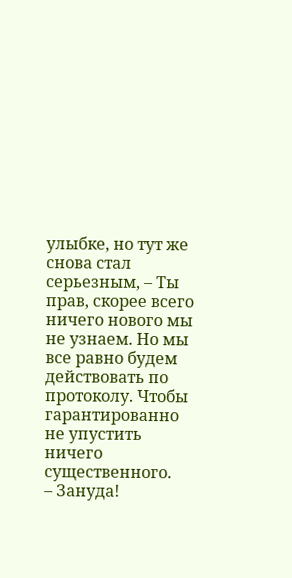улыбке, но тут же снова стал серьезным, – Ты прав, скорее всего ничего нового мы не узнаем. Но мы все равно будем действовать по протоколу. Чтобы гарантированно не упустить ничего существенного.
– Зануда!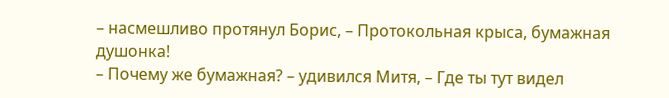– насмешливо протянул Борис, – Протокольная крыса, бумажная душонка!
– Почему же бумажная? – удивился Митя, – Где ты тут видел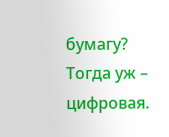бумагу? Тогда уж – цифровая.